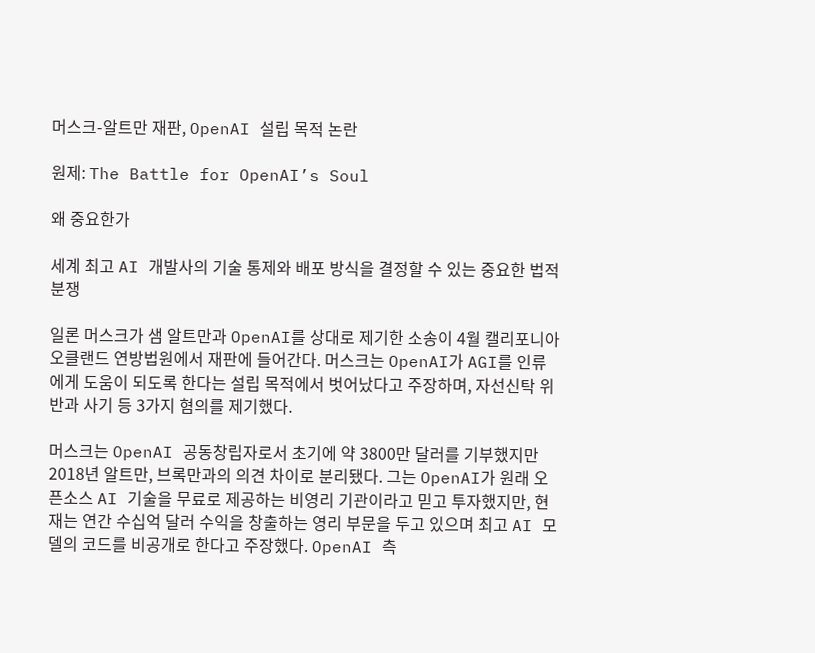머스크-알트만 재판, OpenAI 설립 목적 논란

원제: The Battle for OpenAI’s Soul

왜 중요한가

세계 최고 AI 개발사의 기술 통제와 배포 방식을 결정할 수 있는 중요한 법적 분쟁

일론 머스크가 샘 알트만과 OpenAI를 상대로 제기한 소송이 4월 캘리포니아 오클랜드 연방법원에서 재판에 들어간다. 머스크는 OpenAI가 AGI를 인류에게 도움이 되도록 한다는 설립 목적에서 벗어났다고 주장하며, 자선신탁 위반과 사기 등 3가지 혐의를 제기했다.

머스크는 OpenAI 공동창립자로서 초기에 약 3800만 달러를 기부했지만 2018년 알트만, 브록만과의 의견 차이로 분리됐다. 그는 OpenAI가 원래 오픈소스 AI 기술을 무료로 제공하는 비영리 기관이라고 믿고 투자했지만, 현재는 연간 수십억 달러 수익을 창출하는 영리 부문을 두고 있으며 최고 AI 모델의 코드를 비공개로 한다고 주장했다. OpenAI 측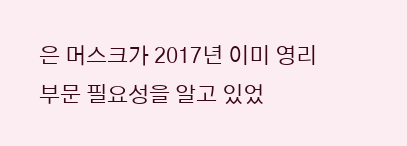은 머스크가 2017년 이미 영리 부문 필요성을 알고 있었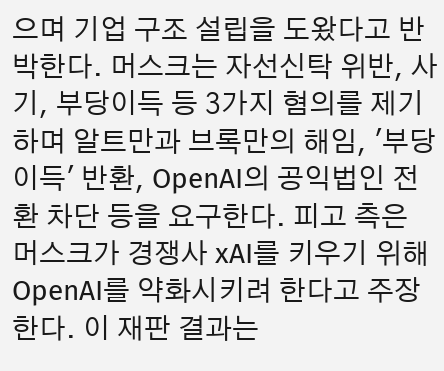으며 기업 구조 설립을 도왔다고 반박한다. 머스크는 자선신탁 위반, 사기, 부당이득 등 3가지 혐의를 제기하며 알트만과 브록만의 해임, '부당이득' 반환, OpenAI의 공익법인 전환 차단 등을 요구한다. 피고 측은 머스크가 경쟁사 xAI를 키우기 위해 OpenAI를 약화시키려 한다고 주장한다. 이 재판 결과는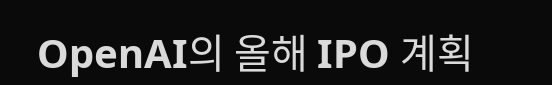OpenAI의 올해 IPO 계획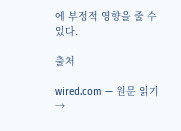에 부정적 영향을 줄 수 있다.

출처

wired.com — 원문 읽기 →